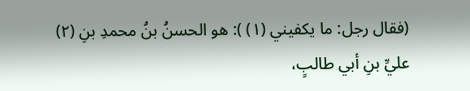(فقال رجل: ما يكفيني (١) ): هو الحسنُ بنُ محمدِ بنِ (٢) عليِّ بنِ أبي طالبٍ،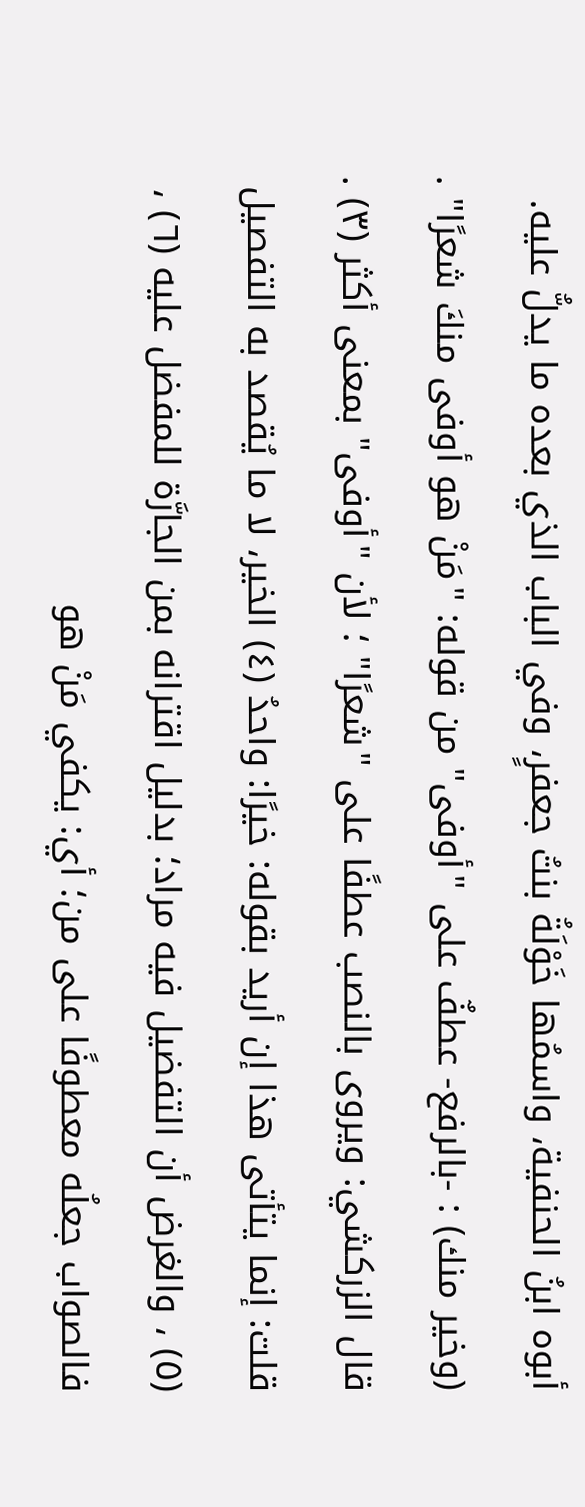أبوه ابنُ الحنفية، واسمُها خَوْلَةُ بنتُ جعفرٍ، وفي الباب الذي بعده ما يدلُّ عليه.
(وخير منك) : -بالرفع- عطفٌ على "أوفى" من قوله: "مَنْ هو أوفى منكَ شعرًا" .
قال الزركشي: ويروى بالنصب عطفًا على "شعرًا" ؛ لأن "أوفى" بمعنى أكثر (٣) .
قلت: إنما يتأتى هذا إن أريد بقوله: خيرًا: واحدُ (٤) الخير، لا ما يُقصد به التفصيل (٥) ، والغرض أن التفضيل فيه مراد؛ بدليل اقترانه بمن الجارَّة للمفضل عليه (٦) ، فالصواب جعلُه معطوفًا على من؛ أي: يكفي مَنْ هو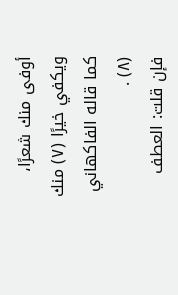أوفى منك شعرًا، ويكفي خيرًا (٧) منك كما قاله الفاكهاني (٨) .
فإن قلت: العطف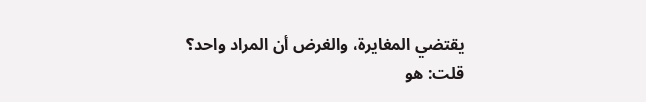يقتضي المغايرة، والغرض أن المراد واحد؟
قلت: هو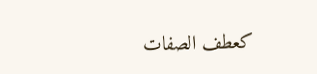كعطف الصفات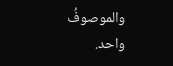والموصوفُ واحد.